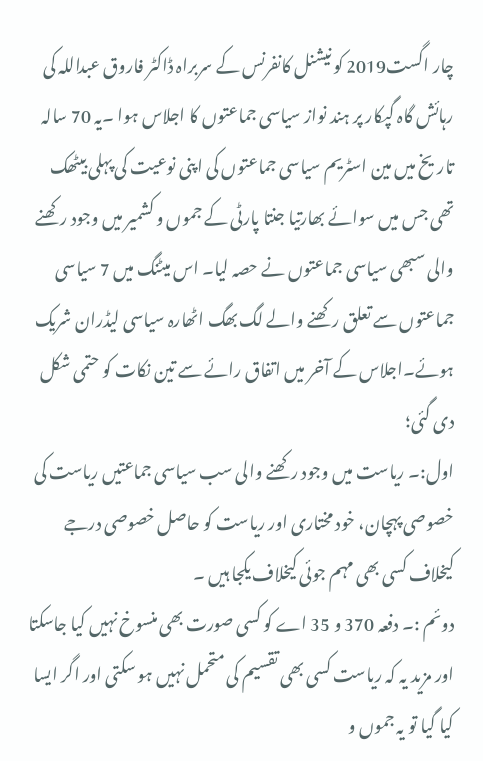چار اگست2019 کو نیشنل کانفرنس کے سربراہ ڈاکٹر فاروق عبداللہ کی رہائش گاہ گپکار پر ہند نواز سیاسی جماعتوں کا اجلاس ہوا ۔یہ 70 سالہ تاریخ میں مین اسٹریم سیاسی جماعتوں کی اپنی نوعیت کی پہلی بیٹھک تھی جس میں سوائے بھارتیا جنتا پارٹی کے جموں و کشمیر میں وجود رکھنے والی سبھی سیاسی جماعتوں نے حصہ لیا۔ اس میٹنگ میں 7 سیاسی جماعتوں سے تعلق رکھنے والے لگ بھگ اٹھارہ سیاسی لیڈران شریک ہوئے۔اجلاس کے آخر میں اتفاق رائے سے تین نکات کو حتمی شکل دی گئی؛
اول:۔ ریاست میں وجود رکھنے والی سب سیاسی جماعتیں ریاست کی خصوصی پہچان، خود مختاری اور ریاست کو حاصل خصوصی درجے کیخلاف کسی بھی مہم جوئی کیخلاف یکجا ہیں ۔
دوئم :۔ دفعہ 370 و 35 اے کو کسی صورت بھی منسوخ نہیں کیا جاسکتا اور مزید یہ کہ ریاست کسی بھی تقسیم کی متحمل نہیں ہو سکتی اور اگر ایسا کیا گیا تو یہ جموں و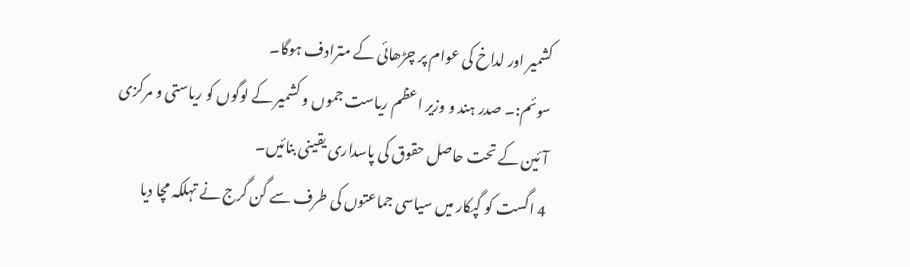کشمیر اور لداخ کی عوام پر چڑھائی کے مترادف ہوگا۔
سوئم:۔ صدر ہند و وزیر اعظم ریاست جموں و کشمیر کے لوگوں کو ریاستی و مرکزی آئین کے تحت حاصل حقوق کی پاسداری یقینی بنائیں۔
4 اگست کو گپکار میں سیاسی جماعتوں کی طرف سے گن گرج نے تہلکہ مچا دیا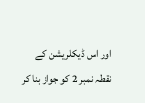اور اس ڈیکلریشن کے نقطہ نمبر 2 کو جواز بنا کر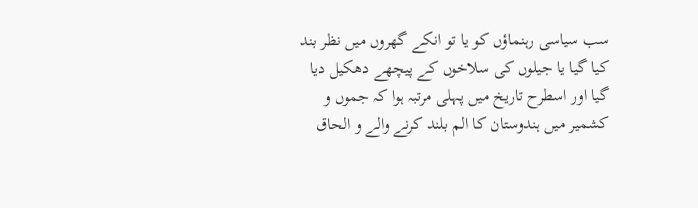سب سیاسی رہنماؤں کو یا تو انکے گھروں میں نظر بند کیا گیا یا جیلوں کی سلاخوں کے پیچھے دھکیل دیا گیا اور اسطرح تاریخ میں پہلی مرتبہ ہوا کہ جموں و کشمیر میں ہندوستان کا الم بلند کرنے والے و الحاق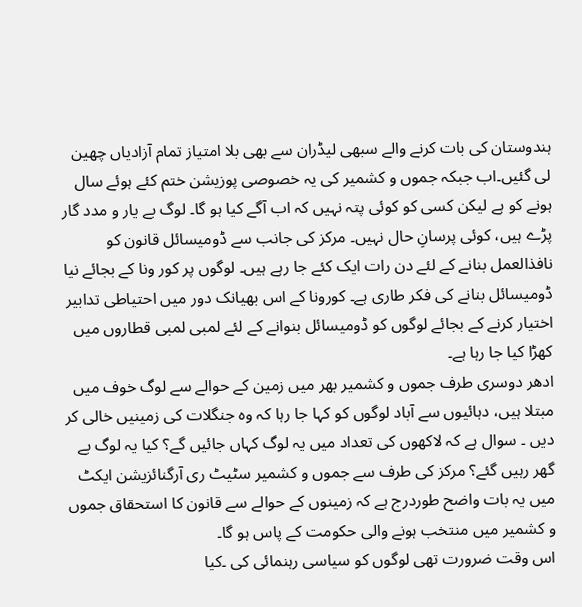ہندوستان کی بات کرنے والے سبھی لیڈران سے بھی بلا امتیاز تمام آزادیاں چھین لی گئیں۔اب جبکہ جموں و کشمیر کی یہ خصوصی پوزیشن ختم کئے ہوئے سال ہونے کو ہے لیکن کسی کو کوئی پتہ نہیں کہ اب آگے کیا ہو گا۔ لوگ بے یار و مدد گار پڑے ہیں، کوئی پرسانِ حال نہیں۔ مرکز کی جانب سے ڈومیسائل قانون کو نافذالعمل بنانے کے لئے دن رات ایک کئے جا رہے ہیں۔ لوگوں پر کور ونا کے بجائے نیا ڈومیسائل بنانے کی فکر طاری ہے۔ کورونا کے اس بھیانک دور میں احتیاطی تدابیر اختیار کرنے کے بجائے لوگوں کو ڈومیسائل بنوانے کے لئے لمبی لمبی قطاروں میں کھڑا کیا جا رہا ہے۔
ادھر دوسری طرف جموں و کشمیر بھر میں زمین کے حوالے سے لوگ خوف میں مبتلا ہیں، دہائیوں سے آباد لوگوں کو کہا جا رہا کہ وہ جنگلات کی زمینیں خالی کر دیں ۔ سوال ہے کہ لاکھوں کی تعداد میں یہ لوگ کہاں جائیں گے؟ کیا یہ لوگ بے گھر رہیں گئے؟ مرکز کی طرف سے جموں و کشمیر سٹیٹ ری آرگنائزیشن ایکٹ میں یہ بات واضح طوردرج ہے کہ زمینوں کے حوالے سے قانون کا استحقاق جموں و کشمیر میں منتخب ہونے والی حکومت کے پاس ہو گا۔
اس وقت ضرورت تھی لوگوں کو سیاسی رہنمائی کی ۔کیا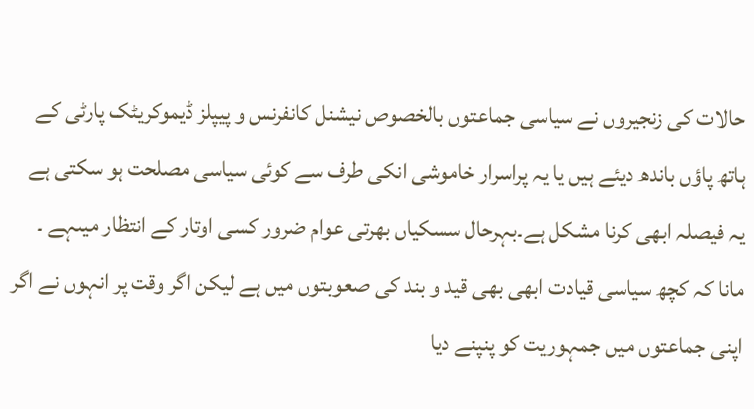حالات کی زنجیروں نے سیاسی جماعتوں بالخصوص نیشنل کانفرنس و پیپلز ڈیموکریٹک پارٹی کے ہاتھ پاؤں باندھ دیئے ہیں یا یہ پراسرار خاموشی انکی طرف سے کوئی سیاسی مصلحت ہو سکتی ہے یہ فیصلہ ابھی کرنا مشکل ہے۔بہرحال سسکیاں بھرتی عوام ضرور کسی اوتار کے انتظار میںہے ۔ مانا کہ کچھ سیاسی قیادت ابھی بھی قید و بند کی صعوبتوں میں ہے لیکن اگر وقت پر انہوں نے اگر اپنی جماعتوں میں جمہوریت کو پنپنے دیا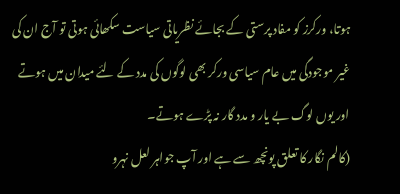ہوتا، ورکرز کو مفاد پرستی کے بجائے نظریاتی سیاست سکھائی ہوتی تو آج ان کی غیر موجودگی میں عام سیاسی ورکر بھی لوگوں کی مدد کے لئے میدان میں ہوتے اور یوں لوگ بے یار و مدد گار نہ پڑے ہوتے۔
(کالم نگار کا تعلق پونچھ سے ہے اور آپ جواہر لعل نہرو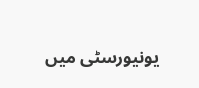یونیورسٹی میں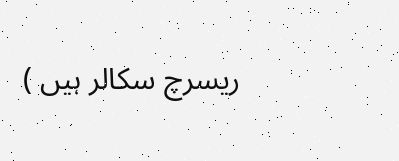ریسرچ سکالر ہیں )